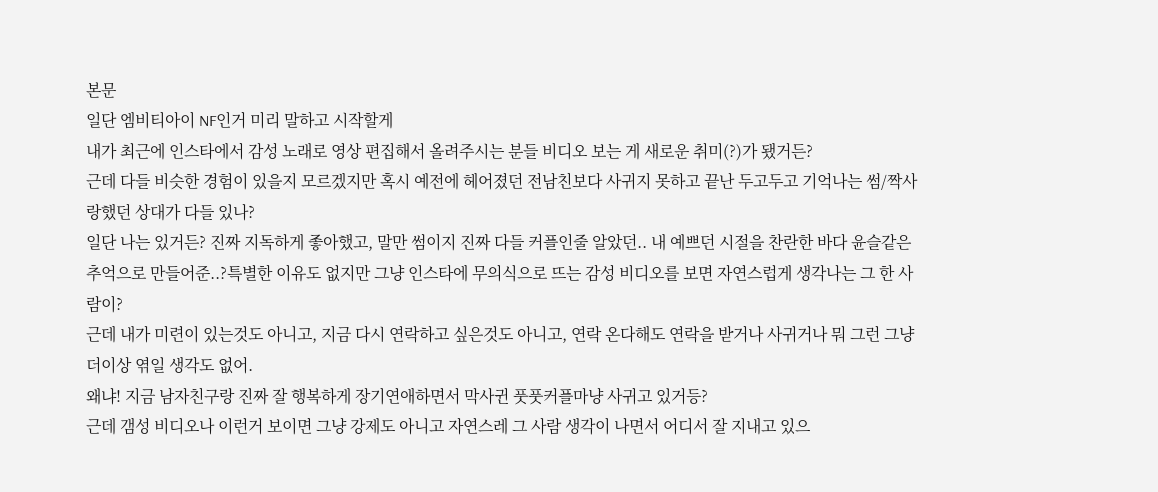본문
일단 엠비티아이 NF인거 미리 말하고 시작할게
내가 최근에 인스타에서 감성 노래로 영상 편집해서 올려주시는 분들 비디오 보는 게 새로운 취미(?)가 됐거든?
근데 다들 비슷한 경험이 있을지 모르겠지만 혹시 예전에 헤어졌던 전남친보다 사귀지 못하고 끝난 두고두고 기억나는 썸/짝사랑했던 상대가 다들 있나?
일단 나는 있거든? 진짜 지독하게 좋아했고, 말만 썸이지 진짜 다들 커플인줄 알았던.. 내 예쁘던 시절을 찬란한 바다 윤슬같은 추억으로 만들어준..?특별한 이유도 없지만 그냥 인스타에 무의식으로 뜨는 감성 비디오를 보면 자연스럽게 생각나는 그 한 사람이?
근데 내가 미련이 있는것도 아니고, 지금 다시 연락하고 싶은것도 아니고, 연락 온다해도 연락을 받거나 사귀거나 뭐 그런 그냥 더이상 엮일 생각도 없어.
왜냐! 지금 남자친구랑 진짜 잘 행복하게 장기연애하면서 막사귄 풋풋커플마냥 사귀고 있거등?
근데 갬성 비디오나 이런거 보이면 그냥 강제도 아니고 자연스레 그 사람 생각이 나면서 어디서 잘 지내고 있으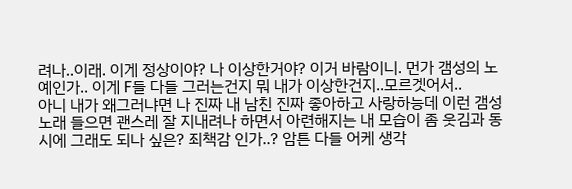려나..이래. 이게 정상이야? 나 이상한거야? 이거 바람이니. 먼가 갬성의 노예인가.. 이게 F들 다들 그러는건지 뭐 내가 이상한건지..모르겟어서..
아니 내가 왜그러냐면 나 진짜 내 남친 진짜 좋아하고 사랑하능데 이런 갬성 노래 들으면 괜스레 잘 지내려나 하면서 아련해지는 내 모습이 좀 웃김과 동시에 그래도 되나 싶은? 죄책감 인가..? 암튼 다들 어케 생각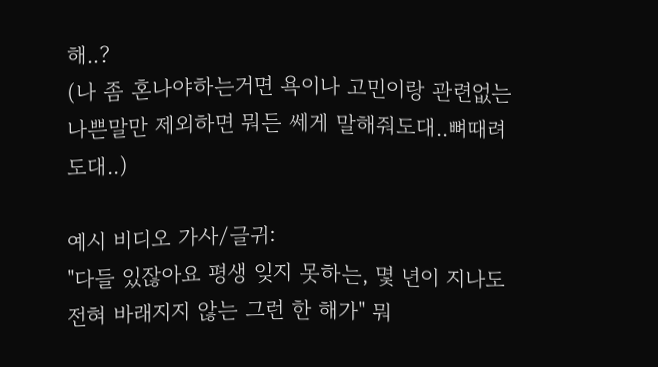해..?
(나 좀 혼나야하는거면 욕이나 고민이랑 관련없는 나쁜말만 제외하면 뭐든 쎄게 말해줘도대..뼈때려도대..)

예시 비디오 가사/글귀:
"다들 있잖아요 평생 잊지 못하는, 몇 년이 지나도 전혀 바래지지 않는 그런 한 해가" 뭐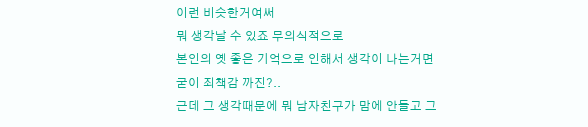이런 비슷한거여써
뭐 생각날 수 있죠 무의식적으로
본인의 옛 좋은 기억으로 인해서 생각이 나는거면 굳이 죄책감 까진?..
근데 그 생각때문에 뭐 남자친구가 맘에 안들고 그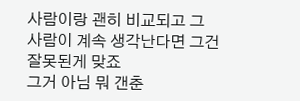사람이랑 괜히 비교되고 그 사람이 계속 생각난다면 그건 잘못된게 맞죠
그거 아님 뭐 갠춘